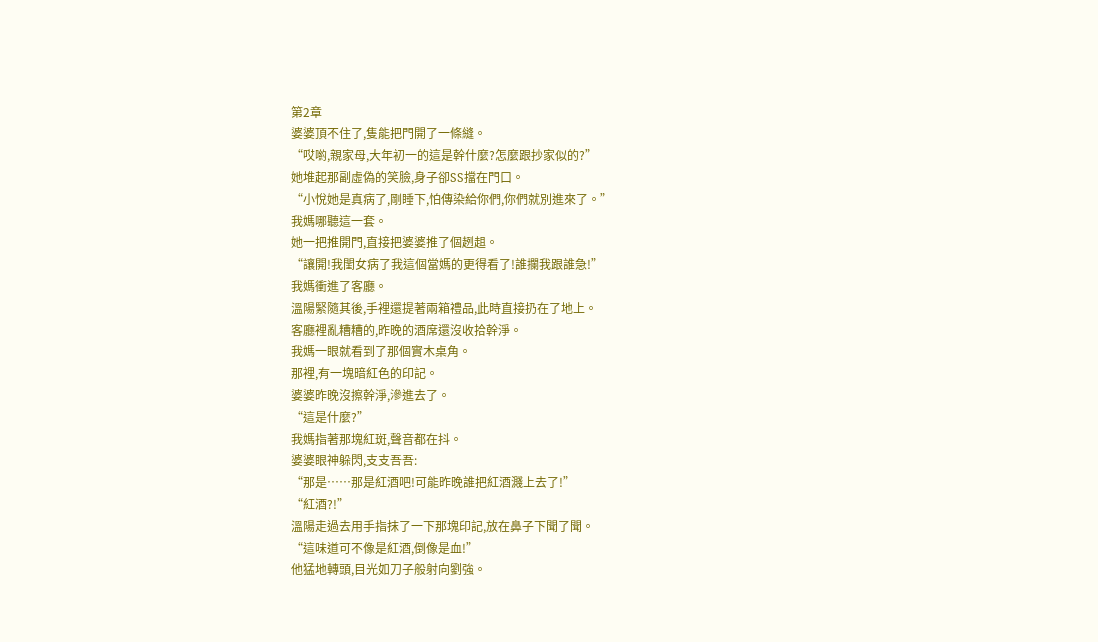第2章
婆婆頂不住了,隻能把門開了一條縫。
“哎喲,親家母,大年初一的這是幹什麼?怎麼跟抄家似的?”
她堆起那副虛偽的笑臉,身子卻SS擋在門口。
“小悅她是真病了,剛睡下,怕傳染給你們,你們就別進來了。”
我媽哪聽這一套。
她一把推開門,直接把婆婆推了個趔趄。
“讓開!我閨女病了我這個當媽的更得看了!誰攔我跟誰急!”
我媽衝進了客廳。
溫陽緊隨其後,手裡還提著兩箱禮品,此時直接扔在了地上。
客廳裡亂糟糟的,昨晚的酒席還沒收拾幹淨。
我媽一眼就看到了那個實木桌角。
那裡,有一塊暗紅色的印記。
婆婆昨晚沒擦幹淨,滲進去了。
“這是什麼?”
我媽指著那塊紅斑,聲音都在抖。
婆婆眼神躲閃,支支吾吾:
“那是……那是紅酒吧!可能昨晚誰把紅酒濺上去了!”
“紅酒?!”
溫陽走過去用手指抹了一下那塊印記,放在鼻子下聞了聞。
“這味道可不像是紅酒,倒像是血!”
他猛地轉頭,目光如刀子般射向劉強。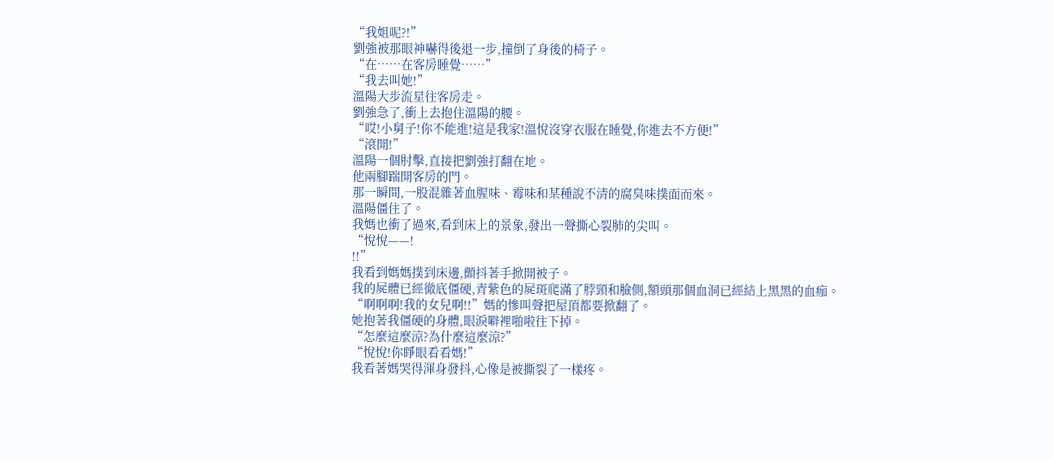“我姐呢?!”
劉強被那眼神嚇得後退一步,撞倒了身後的椅子。
“在……在客房睡覺……”
“我去叫她!”
溫陽大步流星往客房走。
劉強急了,衝上去抱住溫陽的腰。
“哎!小舅子!你不能進!這是我家!溫悅沒穿衣服在睡覺,你進去不方便!”
“滾開!”
溫陽一個肘擊,直接把劉強打翻在地。
他兩腳踹開客房的門。
那一瞬間,一股混雜著血腥味、霉味和某種說不清的腐臭味撲面而來。
溫陽僵住了。
我媽也衝了過來,看到床上的景象,發出一聲撕心裂肺的尖叫。
“悅悅——!
!!”
我看到媽媽撲到床邊,顫抖著手掀開被子。
我的屍體已經徹底僵硬,青紫色的屍斑爬滿了脖頸和臉側,額頭那個血洞已經結上黑黑的血痂。
“啊啊啊!我的女兒啊!!”媽的慘叫聲把屋頂都要掀翻了。
她抱著我僵硬的身體,眼淚噼裡啪啦往下掉。
“怎麼這麼涼?為什麼這麼涼?”
“悅悅!你睜眼看看媽!”
我看著媽哭得渾身發抖,心像是被撕裂了一樣疼。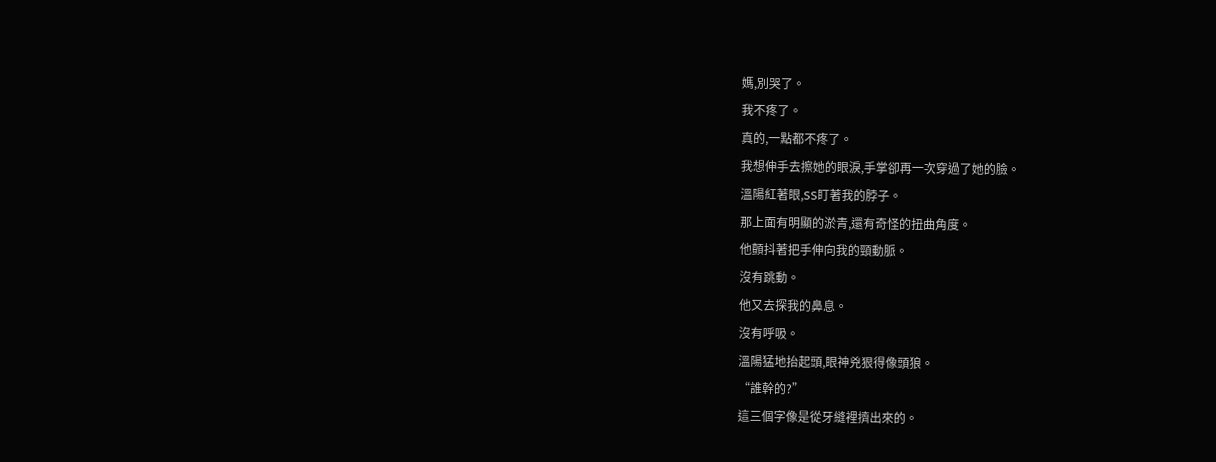媽,別哭了。
我不疼了。
真的,一點都不疼了。
我想伸手去擦她的眼淚,手掌卻再一次穿過了她的臉。
溫陽紅著眼,SS盯著我的脖子。
那上面有明顯的淤青,還有奇怪的扭曲角度。
他顫抖著把手伸向我的頸動脈。
沒有跳動。
他又去探我的鼻息。
沒有呼吸。
溫陽猛地抬起頭,眼神兇狠得像頭狼。
“誰幹的?”
這三個字像是從牙縫裡擠出來的。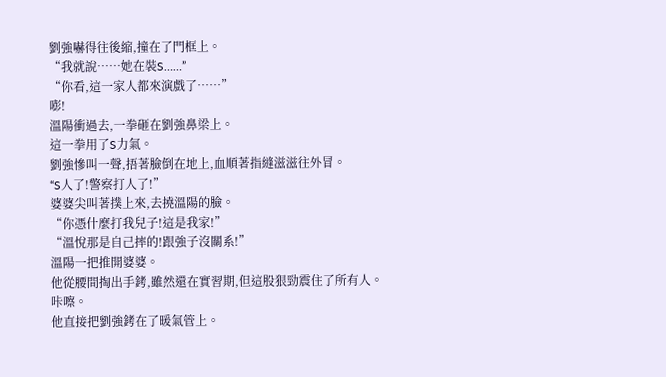劉強嚇得往後縮,撞在了門框上。
“我就說……她在裝S……”
“你看,這一家人都來演戲了……”
嘭!
溫陽衝過去,一拳砸在劉強鼻梁上。
這一拳用了S力氣。
劉強慘叫一聲,捂著臉倒在地上,血順著指縫滋滋往外冒。
“S人了!警察打人了!”
婆婆尖叫著撲上來,去撓溫陽的臉。
“你憑什麼打我兒子!這是我家!”
“溫悅那是自己摔的!跟強子沒關系!”
溫陽一把推開婆婆。
他從腰間掏出手銬,雖然還在實習期,但這股狠勁震住了所有人。
咔嚓。
他直接把劉強銬在了暖氣管上。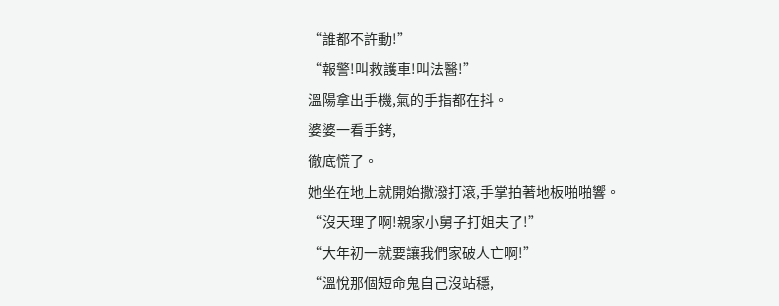“誰都不許動!”
“報警!叫救護車!叫法醫!”
溫陽拿出手機,氣的手指都在抖。
婆婆一看手銬,
徹底慌了。
她坐在地上就開始撒潑打滾,手掌拍著地板啪啪響。
“沒天理了啊!親家小舅子打姐夫了!”
“大年初一就要讓我們家破人亡啊!”
“溫悅那個短命鬼自己沒站穩,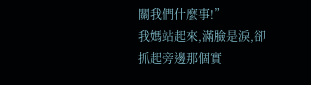關我們什麼事!”
我媽站起來,滿臉是淚,卻抓起旁邊那個實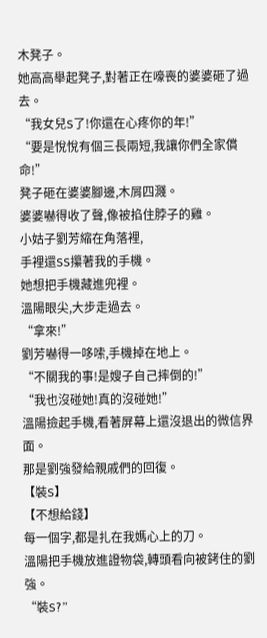木凳子。
她高高舉起凳子,對著正在嚎喪的婆婆砸了過去。
“我女兒S了!你還在心疼你的年!”
“要是悅悅有個三長兩短,我讓你們全家償命!”
凳子砸在婆婆腳邊,木屑四濺。
婆婆嚇得收了聲,像被掐住脖子的雞。
小姑子劉芳縮在角落裡,
手裡還SS攥著我的手機。
她想把手機藏進兜裡。
溫陽眼尖,大步走過去。
“拿來!”
劉芳嚇得一哆嗦,手機掉在地上。
“不關我的事!是嫂子自己摔倒的!”
“我也沒碰她!真的沒碰她!”
溫陽撿起手機,看著屏幕上還沒退出的微信界面。
那是劉強發給親戚們的回復。
【裝S】
【不想給錢】
每一個字,都是扎在我媽心上的刀。
溫陽把手機放進證物袋,轉頭看向被銬住的劉強。
“裝S?”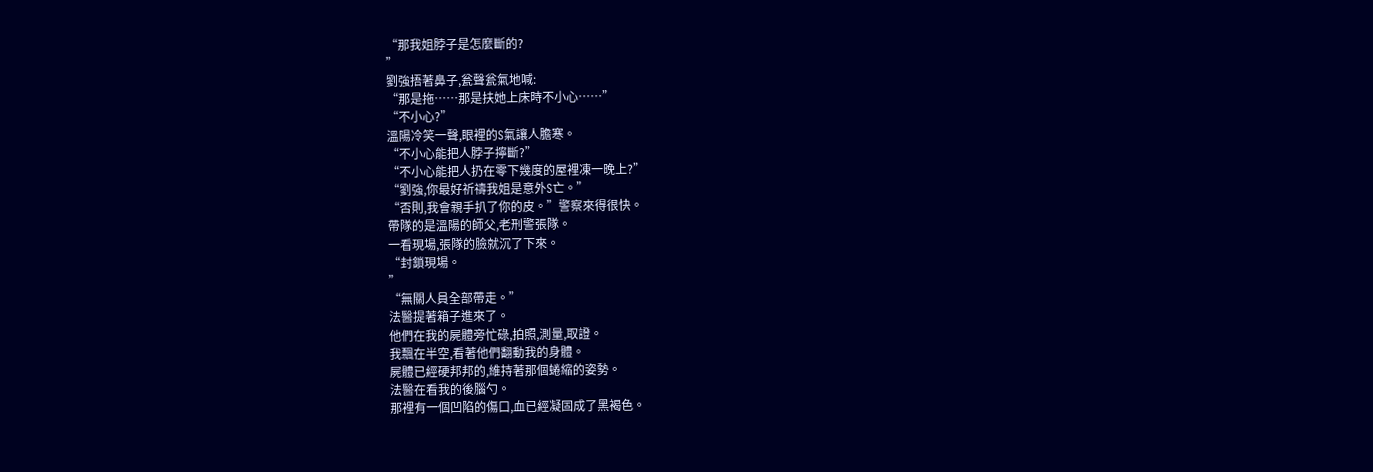“那我姐脖子是怎麼斷的?
”
劉強捂著鼻子,瓮聲瓮氣地喊:
“那是拖……那是扶她上床時不小心……”
“不小心?”
溫陽冷笑一聲,眼裡的S氣讓人膽寒。
“不小心能把人脖子擰斷?”
“不小心能把人扔在零下幾度的屋裡凍一晚上?”
“劉強,你最好祈禱我姐是意外S亡。”
“否則,我會親手扒了你的皮。”警察來得很快。
帶隊的是溫陽的師父,老刑警張隊。
一看現場,張隊的臉就沉了下來。
“封鎖現場。
”
“無關人員全部帶走。”
法醫提著箱子進來了。
他們在我的屍體旁忙碌,拍照,測量,取證。
我飄在半空,看著他們翻動我的身體。
屍體已經硬邦邦的,維持著那個蜷縮的姿勢。
法醫在看我的後腦勺。
那裡有一個凹陷的傷口,血已經凝固成了黑褐色。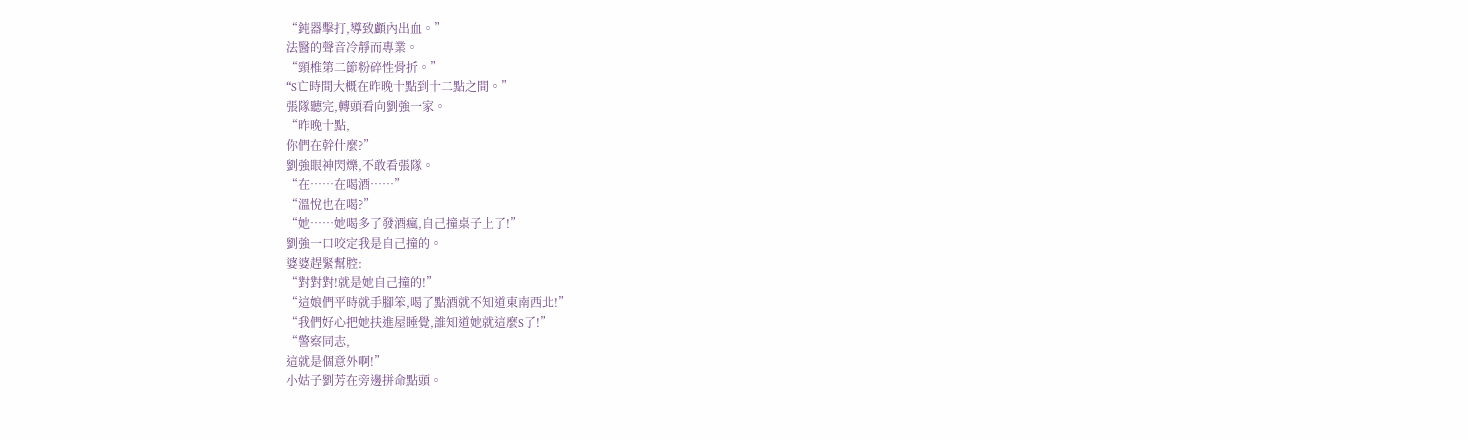“鈍器擊打,導致顱內出血。”
法醫的聲音冷靜而專業。
“頸椎第二節粉碎性骨折。”
“S亡時間大概在昨晚十點到十二點之間。”
張隊聽完,轉頭看向劉強一家。
“昨晚十點,
你們在幹什麼?”
劉強眼神閃爍,不敢看張隊。
“在……在喝酒……”
“溫悅也在喝?”
“她……她喝多了發酒瘋,自己撞桌子上了!”
劉強一口咬定我是自己撞的。
婆婆趕緊幫腔:
“對對對!就是她自己撞的!”
“這娘們平時就手腳笨,喝了點酒就不知道東南西北!”
“我們好心把她扶進屋睡覺,誰知道她就這麼S了!”
“警察同志,
這就是個意外啊!”
小姑子劉芳在旁邊拼命點頭。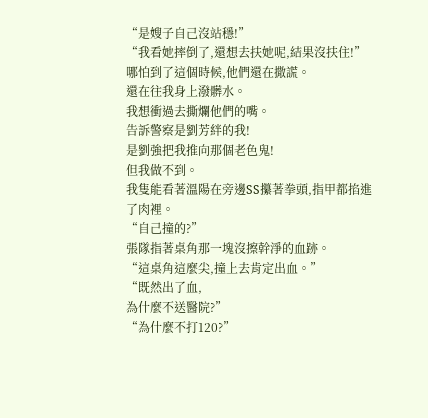“是嫂子自己沒站穩!”
“我看她摔倒了,還想去扶她呢,結果沒扶住!”
哪怕到了這個時候,他們還在撒謊。
還在往我身上潑髒水。
我想衝過去撕爛他們的嘴。
告訴警察是劉芳絆的我!
是劉強把我推向那個老色鬼!
但我做不到。
我隻能看著溫陽在旁邊SS攥著拳頭,指甲都掐進了肉裡。
“自己撞的?”
張隊指著桌角那一塊沒擦幹淨的血跡。
“這桌角這麼尖,撞上去肯定出血。”
“既然出了血,
為什麼不送醫院?”
“為什麼不打120?”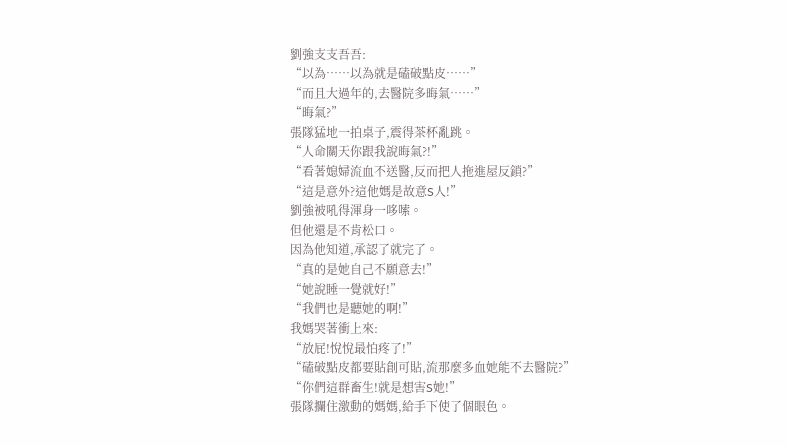劉強支支吾吾:
“以為……以為就是磕破點皮……”
“而且大過年的,去醫院多晦氣……”
“晦氣?”
張隊猛地一拍桌子,震得茶杯亂跳。
“人命關天你跟我說晦氣?!”
“看著媳婦流血不送醫,反而把人拖進屋反鎖?”
“這是意外?這他媽是故意S人!”
劉強被吼得渾身一哆嗦。
但他還是不肯松口。
因為他知道,承認了就完了。
“真的是她自己不願意去!”
“她說睡一覺就好!”
“我們也是聽她的啊!”
我媽哭著衝上來:
“放屁!悅悅最怕疼了!”
“磕破點皮都要貼創可貼,流那麼多血她能不去醫院?”
“你們這群畜生!就是想害S她!”
張隊攔住激動的媽媽,給手下使了個眼色。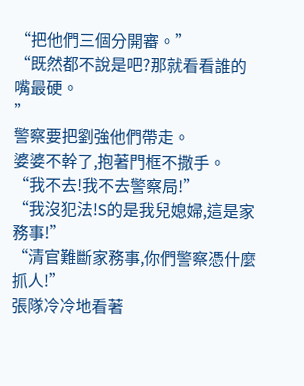“把他們三個分開審。”
“既然都不說是吧?那就看看誰的嘴最硬。
”
警察要把劉強他們帶走。
婆婆不幹了,抱著門框不撒手。
“我不去!我不去警察局!”
“我沒犯法!S的是我兒媳婦,這是家務事!”
“清官難斷家務事,你們警察憑什麼抓人!”
張隊冷冷地看著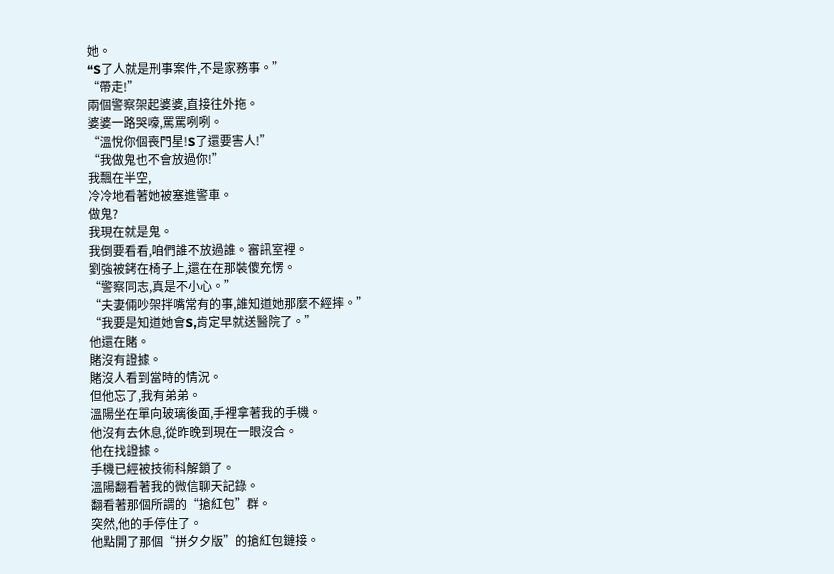她。
“S了人就是刑事案件,不是家務事。”
“帶走!”
兩個警察架起婆婆,直接往外拖。
婆婆一路哭嚎,罵罵咧咧。
“溫悅你個喪門星!S了還要害人!”
“我做鬼也不會放過你!”
我飄在半空,
冷冷地看著她被塞進警車。
做鬼?
我現在就是鬼。
我倒要看看,咱們誰不放過誰。審訊室裡。
劉強被銬在椅子上,還在在那裝傻充愣。
“警察同志,真是不小心。”
“夫妻倆吵架拌嘴常有的事,誰知道她那麼不經摔。”
“我要是知道她會S,肯定早就送醫院了。”
他還在賭。
賭沒有證據。
賭沒人看到當時的情況。
但他忘了,我有弟弟。
溫陽坐在單向玻璃後面,手裡拿著我的手機。
他沒有去休息,從昨晚到現在一眼沒合。
他在找證據。
手機已經被技術科解鎖了。
溫陽翻看著我的微信聊天記錄。
翻看著那個所謂的“搶紅包”群。
突然,他的手停住了。
他點開了那個“拼夕夕版”的搶紅包鏈接。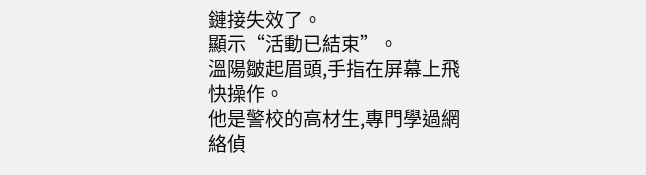鏈接失效了。
顯示“活動已結束”。
溫陽皺起眉頭,手指在屏幕上飛快操作。
他是警校的高材生,專門學過網絡偵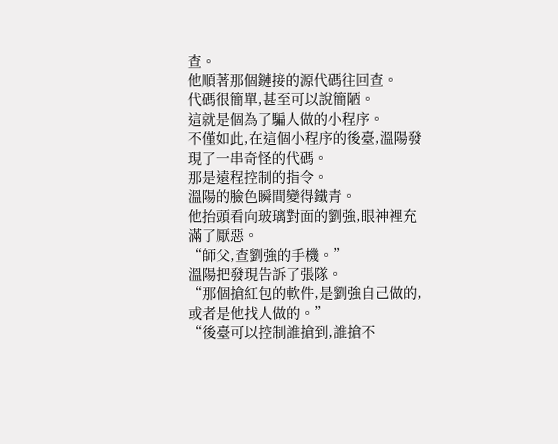查。
他順著那個鏈接的源代碼往回查。
代碼很簡單,甚至可以說簡陋。
這就是個為了騙人做的小程序。
不僅如此,在這個小程序的後臺,溫陽發現了一串奇怪的代碼。
那是遠程控制的指令。
溫陽的臉色瞬間變得鐵青。
他抬頭看向玻璃對面的劉強,眼神裡充滿了厭惡。
“師父,查劉強的手機。”
溫陽把發現告訴了張隊。
“那個搶紅包的軟件,是劉強自己做的,或者是他找人做的。”
“後臺可以控制誰搶到,誰搶不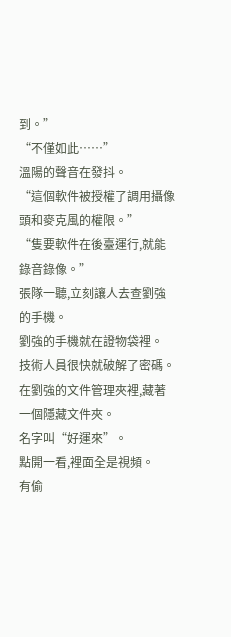到。”
“不僅如此……”
溫陽的聲音在發抖。
“這個軟件被授權了調用攝像頭和麥克風的權限。”
“隻要軟件在後臺運行,就能錄音錄像。”
張隊一聽,立刻讓人去查劉強的手機。
劉強的手機就在證物袋裡。
技術人員很快就破解了密碼。
在劉強的文件管理夾裡,藏著一個隱藏文件夾。
名字叫“好運來”。
點開一看,裡面全是視頻。
有偷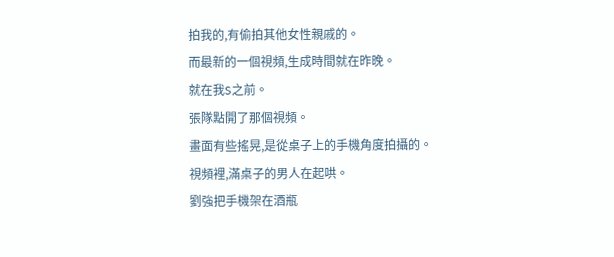拍我的,有偷拍其他女性親戚的。
而最新的一個視頻,生成時間就在昨晚。
就在我S之前。
張隊點開了那個視頻。
畫面有些搖晃,是從桌子上的手機角度拍攝的。
視頻裡,滿桌子的男人在起哄。
劉強把手機架在酒瓶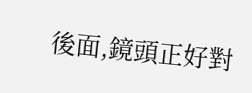後面,鏡頭正好對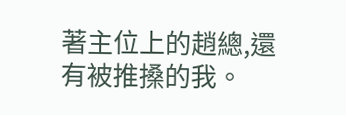著主位上的趙總,還有被推搡的我。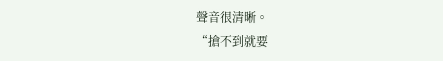聲音很清晰。
“搶不到就要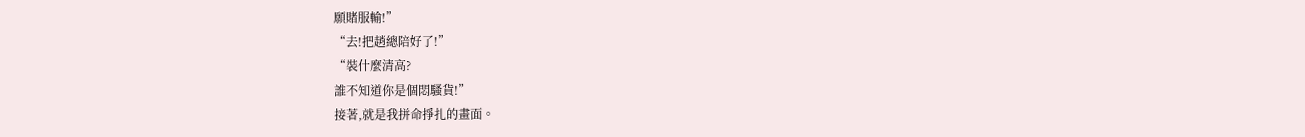願賭服輸!”
“去!把趙總陪好了!”
“裝什麼清高?
誰不知道你是個悶騷貨!”
接著,就是我拼命掙扎的畫面。